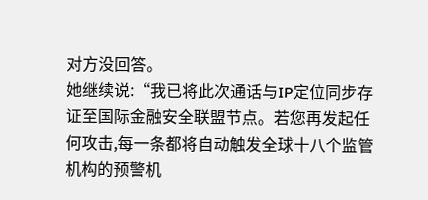对方没回答。
她继续说:“我已将此次通话与IP定位同步存证至国际金融安全联盟节点。若您再发起任何攻击,每一条都将自动触发全球十八个监管机构的预警机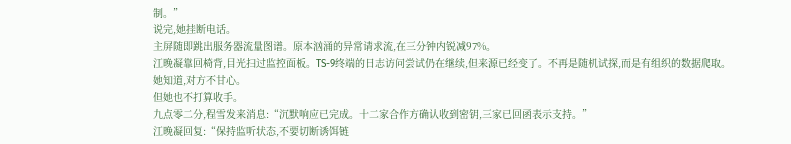制。”
说完,她挂断电话。
主屏随即跳出服务器流量图谱。原本汹涌的异常请求流,在三分钟内锐减97%。
江晚凝靠回椅背,目光扫过监控面板。TS-9终端的日志访问尝试仍在继续,但来源已经变了。不再是随机试探,而是有组织的数据爬取。
她知道,对方不甘心。
但她也不打算收手。
九点零二分,程雪发来消息:“沉默响应已完成。十二家合作方确认收到密钥,三家已回函表示支持。”
江晚凝回复:“保持监听状态,不要切断诱饵链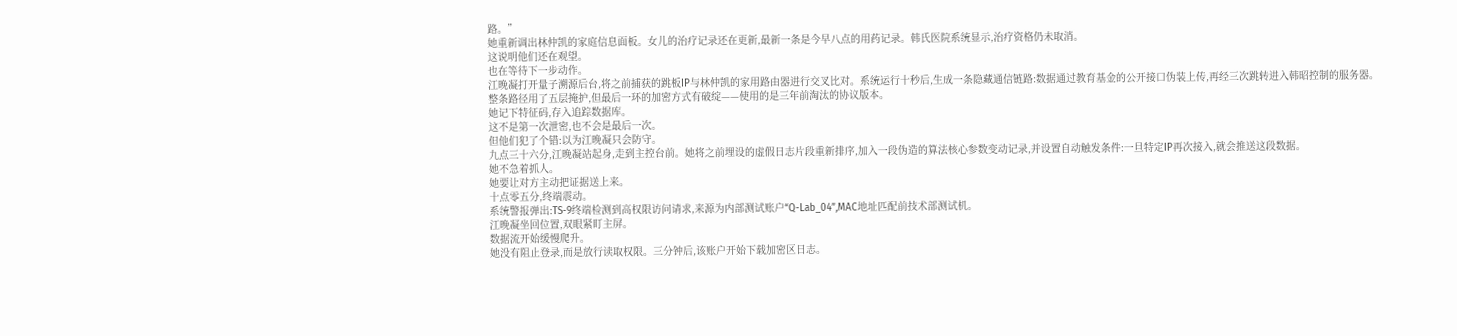路。”
她重新调出林仲凯的家庭信息面板。女儿的治疗记录还在更新,最新一条是今早八点的用药记录。韩氏医院系统显示,治疗资格仍未取消。
这说明他们还在观望。
也在等待下一步动作。
江晚凝打开量子溯源后台,将之前捕获的跳板IP与林仲凯的家用路由器进行交叉比对。系统运行十秒后,生成一条隐藏通信链路:数据通过教育基金的公开接口伪装上传,再经三次跳转进入韩昭控制的服务器。
整条路径用了五层掩护,但最后一环的加密方式有破绽——使用的是三年前淘汰的协议版本。
她记下特征码,存入追踪数据库。
这不是第一次泄密,也不会是最后一次。
但他们犯了个错:以为江晚凝只会防守。
九点三十六分,江晚凝站起身,走到主控台前。她将之前埋设的虚假日志片段重新排序,加入一段伪造的算法核心参数变动记录,并设置自动触发条件:一旦特定IP再次接入,就会推送这段数据。
她不急着抓人。
她要让对方主动把证据送上来。
十点零五分,终端震动。
系统警报弹出:TS-9终端检测到高权限访问请求,来源为内部测试账户“Q-Lab_04”,MAC地址匹配前技术部测试机。
江晚凝坐回位置,双眼紧盯主屏。
数据流开始缓慢爬升。
她没有阻止登录,而是放行读取权限。三分钟后,该账户开始下载加密区日志。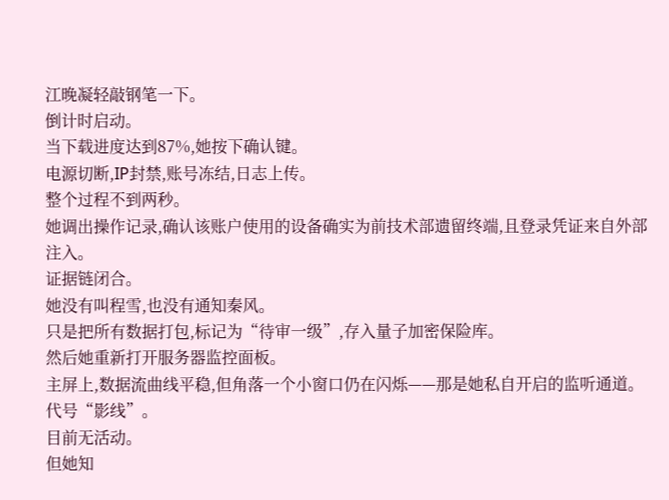江晚凝轻敲钢笔一下。
倒计时启动。
当下载进度达到87%,她按下确认键。
电源切断,IP封禁,账号冻结,日志上传。
整个过程不到两秒。
她调出操作记录,确认该账户使用的设备确实为前技术部遗留终端,且登录凭证来自外部注入。
证据链闭合。
她没有叫程雪,也没有通知秦风。
只是把所有数据打包,标记为“待审一级”,存入量子加密保险库。
然后她重新打开服务器监控面板。
主屏上,数据流曲线平稳,但角落一个小窗口仍在闪烁——那是她私自开启的监听通道。代号“影线”。
目前无活动。
但她知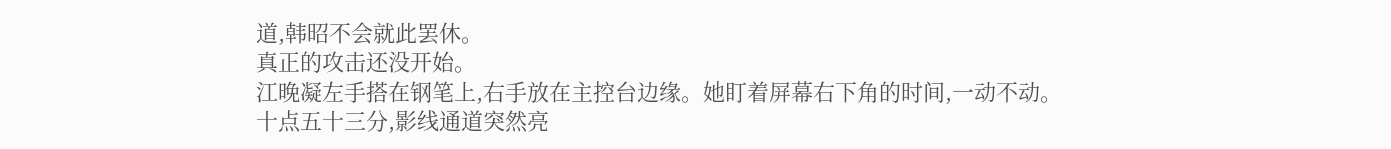道,韩昭不会就此罢休。
真正的攻击还没开始。
江晚凝左手搭在钢笔上,右手放在主控台边缘。她盯着屏幕右下角的时间,一动不动。
十点五十三分,影线通道突然亮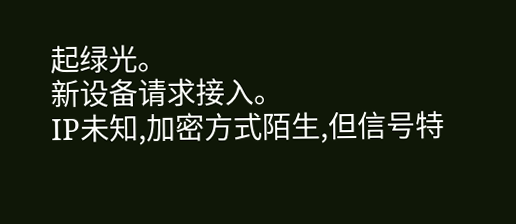起绿光。
新设备请求接入。
IP未知,加密方式陌生,但信号特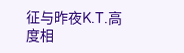征与昨夜K.T.高度相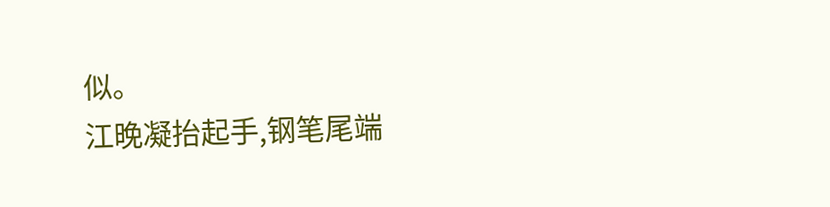似。
江晚凝抬起手,钢笔尾端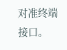对准终端接口。